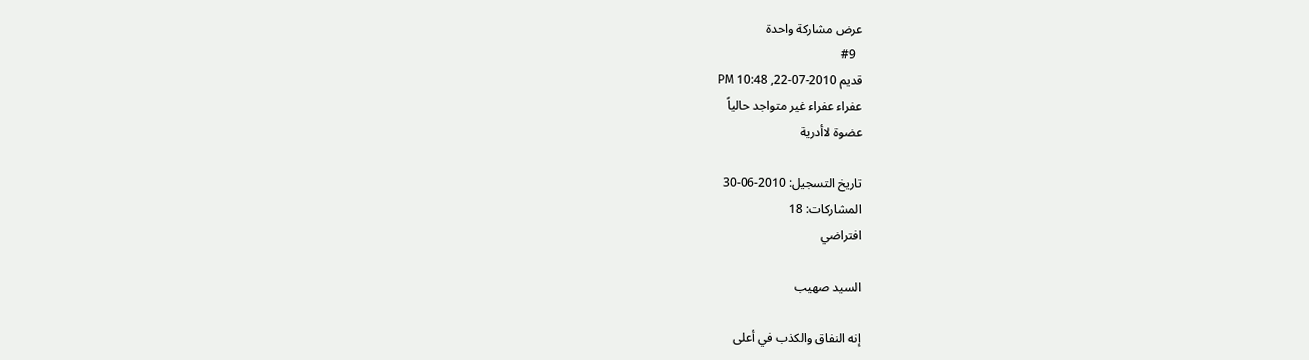عرض مشاركة واحدة
  #9
قديم 2010-07-22, 10:48 PM
عفراء عفراء غير متواجد حالياً
عضوة لاأدرية

تاريخ التسجيل: 2010-06-30
المشاركات: 18
افتراضي

السيد صهيب

إنه النفاق والكذب في أعلى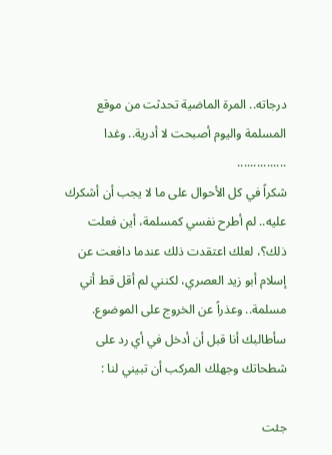درجاته.. المرة الماضية تحدثت من موقع المسلمة واليوم أصبحت لا أدرية.. وغدا ...............
شكراً في كل الأحوال على ما لا يجب أن أشكرك عليه.. لم أطرح نفسي كمسلمة، أين فعلت ذلك؟، لعلك اعتقدت ذلك عندما دافعت عن إسلام أبو زيد العصري، لكنني لم أقل قط أني مسلمة.. وعذراً عن الخروج على الموضوع.
سأطالبك أنا قبل أن أدخل في أي رد على شطحاتك وجهلك المركب أن تبيني لنا :

جئت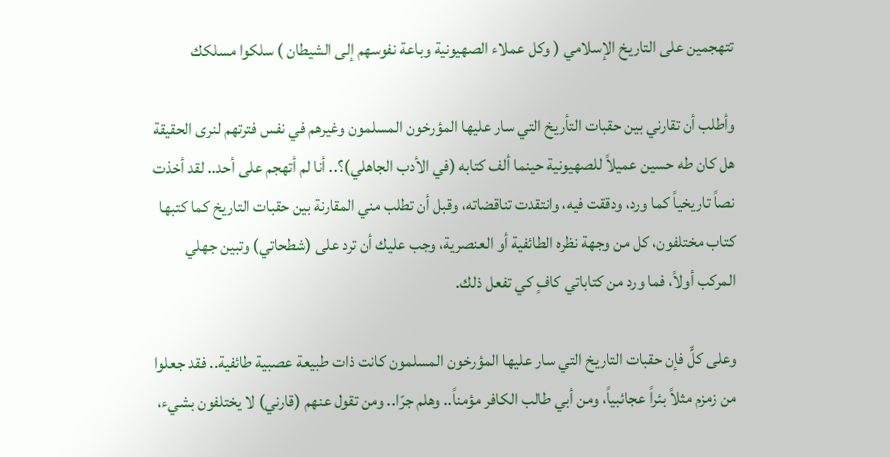تتهجمين على التاريخ الإسلامي ( وكل عملاء الصهيونية وباعة نفوسهم إلى الشيطان ) سلكوا مسلكك

وأطلب أن تقارني بين حقبات التأريخ التي سار عليها المؤرخون المسلمون وغيرهم في نفس فترتهم لنرى الحقيقة
هل كان طه حسين عميلاً للصهيونية حينما ألف كتابه (في الأدب الجاهلي)؟.. أنا لم أتهجم على أحد.. لقد أخذت نصاً تاريخياً كما ورد، ودققت فيه، وانتقدت تناقضاته، وقبل أن تطلب مني المقارنة بين حقبات التاريخ كما كتبها كتاب مختلفون، كل من وجهة نظره الطائفية أو العنصرية، وجب عليك أن ترد على (شطحاتي) وتبين جهلي المركب أولاً، فما ورد من كتاباتي كافٍ كي تفعل ذلك.

وعلى كلٍّ فإن حقبات التاريخ التي سار عليها المؤرخون المسلمون كانت ذات طبيعة عصبية طائفية.. فقد جعلوا من زمزم مثلاً بئراً عجائبياً، ومن أبي طالب الكافر مؤمناً.. وهلم جرّا.. ومن تقول عنهم (قارني) لا يختلفون بشيء،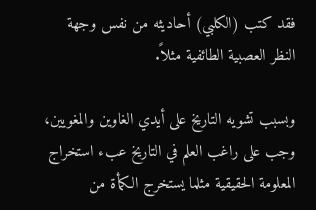فقد كتب (الكلبي) أحاديثه من نفس وجهة النظر العصبية الطائفية مثلاً.

وبسبب تشويه التاريخ على أيدي الغاوين والمغويين، وجب على راغب العلم في التاريخ عبء استخراج المعلومة الحقيقية مثلما يستخرج الكمأة من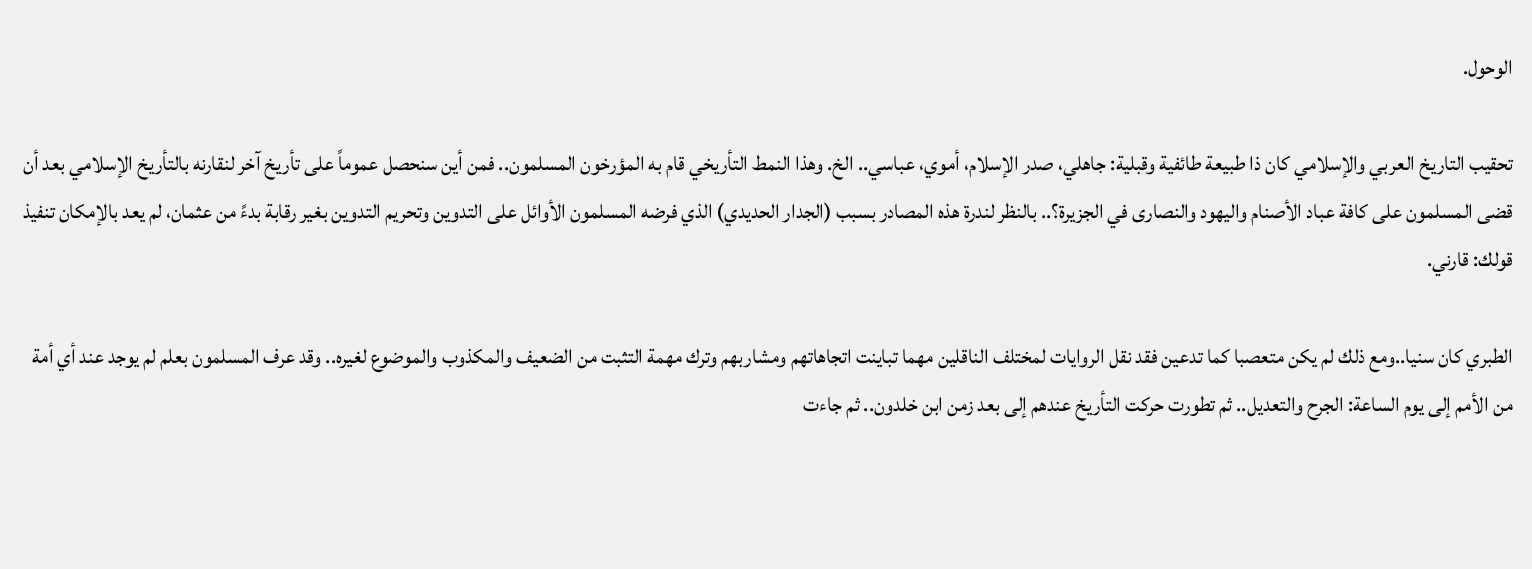الوحول.

تحقيب التاريخ العربي والإسلامي كان ذا طبيعة طائفية وقبلية: جاهلي، صدر الإسلام، أموي، عباسي.. الخ. وهذا النمط التأريخي قام به المؤرخون المسلمون.. فمن أين سنحصل عموماً على تأريخ آخر لنقارنه بالتأريخ الإسلامي بعد أن قضى المسلمون على كافة عباد الأصنام واليهود والنصارى في الجزيرة؟.. بالنظر لندرة هذه المصادر بسبب (الجدار الحديدي) الذي فرضه المسلمون الأوائل على التدوين وتحريم التدوين بغير رقابة بدءً من عثمان، لم يعد بالإمكان تنفيذ قولك: قارني.

الطبري كان سنيا..ومع ذلك لم يكن متعصبا كما تدعين فقد نقل الروايات لمختلف الناقلين مهما تباينت اتجاهاتهم ومشاربهم وترك مهمة التثبت من الضعيف والمكذوب والموضوع لغيره.. وقد عرف المسلمون بعلم لم يوجد عند أي أمة من الأمم إلى يوم الساعة: الجرح والتعديل.. ثم تطورت حركت التأريخ عندهم إلى بعد زمن ابن خلدون.. ثم جاءت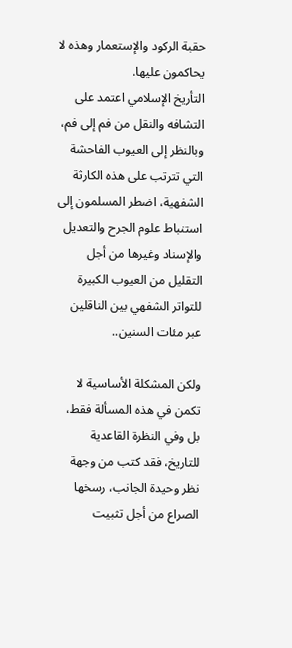حقبة الركود والإستعمار وهذه لا يحاكمون عليها.
التأريخ الإسلامي اعتمد على التشافه والنقل من فم إلى فم، وبالنظر إلى العيوب الفاحشة التي تترتب على هذه الكارثة الشفهية، اضطر المسلمون إلى استنباط علوم الجرح والتعديل والإسناد وغيرها من أجل التقليل من العيوب الكبيرة للتواتر الشفهي بين الناقلين عبر مئات السنين..

ولكن المشكلة الأساسية لا تكمن في هذه المسألة فقط، بل وفي النظرة القاعدية للتاريخ، فقد كتب من وجهة نظر وحيدة الجانب، رسخها الصراع من أجل تثبيت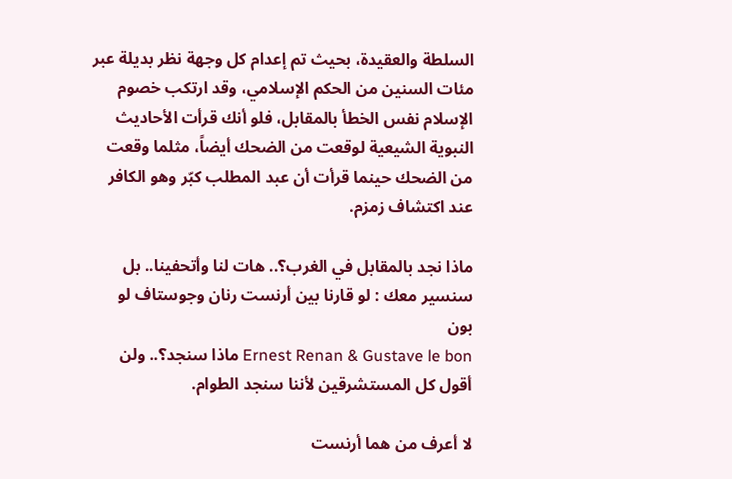السلطة والعقيدة، بحيث تم إعدام كل وجهة نظر بديلة عبر مئات السنين من الحكم الإسلامي، وقد ارتكب خصوم الإسلام نفس الخطأ بالمقابل، فلو أنك قرأت الأحاديث النبوية الشيعية لوقعت من الضحك أيضاً، مثلما وقعت من الضحك حينما قرأت أن عبد المطلب كبّر وهو الكافر عند اكتشاف زمزم.

ماذا نجد بالمقابل في الغرب؟.. هات لنا وأتحفينا.. بل سنسير معك : لو قارنا بين أرنست رنان وجوستاف لو بون
Ernest Renan & Gustave le bon ماذا سنجد؟.. ولن أقول كل المستشرقين لأننا سنجد الطوام.

لا أعرف من هما أرنست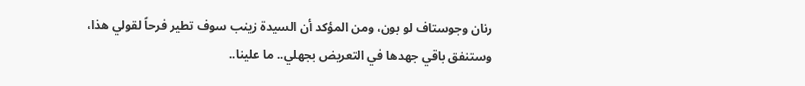رنان وجوستاف لو بون، ومن المؤكد أن السيدة زينب سوف تطير فرحاً لقولي هذا، وستنفق باقي جهدها في التعريض بجهلي.. ما علينا..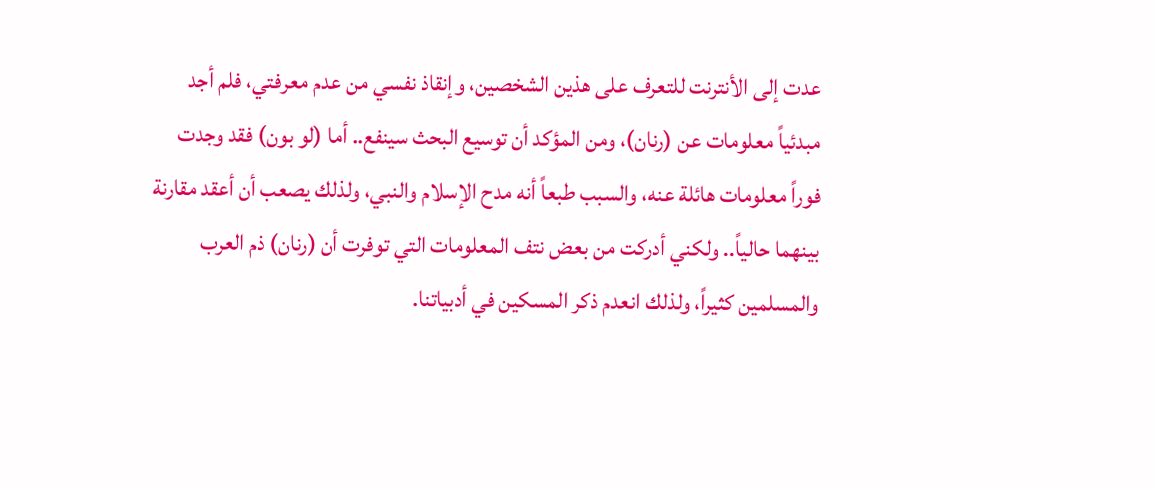عدت إلى الأنترنت للتعرف على هذين الشخصين، وإنقاذ نفسي من عدم معرفتي، فلم أجد مبدئياً معلومات عن (رنان)، ومن المؤكد أن توسيع البحث سينفع.. أما (لو بون) فقد وجدت فوراً معلومات هائلة عنه، والسبب طبعاً أنه مدح الإسلام والنبي، ولذلك يصعب أن أعقد مقارنة بينهما حالياً.. ولكني أدركت من بعض نتف المعلومات التي توفرت أن (رنان) ذم العرب والمسلمين كثيراً، ولذلك انعدم ذكر المسكين في أدبياتنا.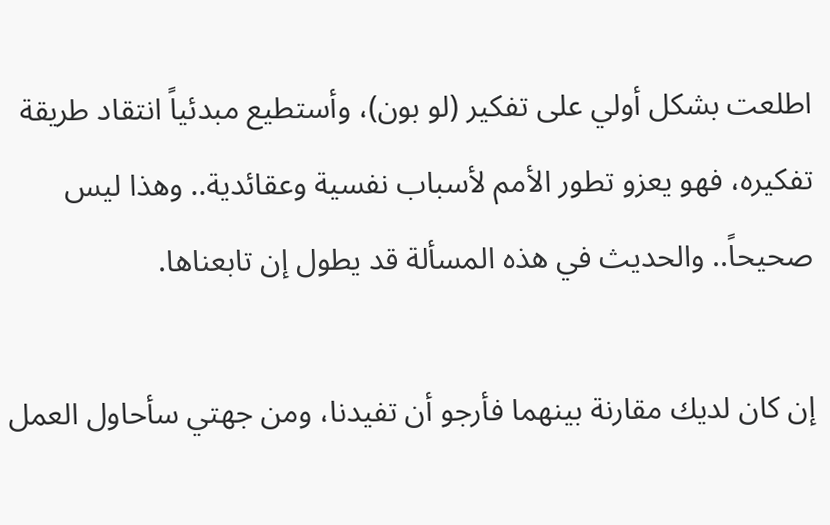اطلعت بشكل أولي على تفكير (لو بون)، وأستطيع مبدئياً انتقاد طريقة تفكيره، فهو يعزو تطور الأمم لأسباب نفسية وعقائدية.. وهذا ليس صحيحاً.. والحديث في هذه المسألة قد يطول إن تابعناها.

إن كان لديك مقارنة بينهما فأرجو أن تفيدنا، ومن جهتي سأحاول العمل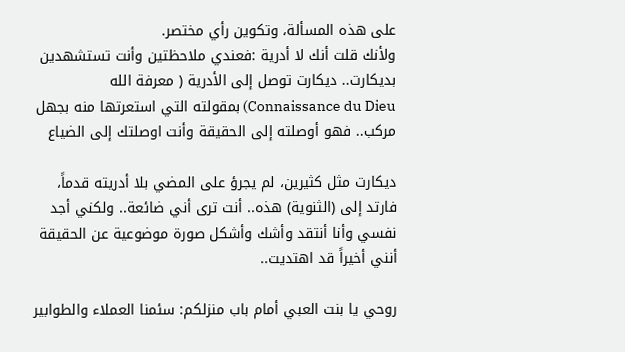على هذه المسألة، وتكوين رأي مختصر.
ولأنك قلت أنك لا أدرية :فعندي ملاحظتين وأنت تستشهدين بديكارت.. ديكارت توصل إلى الأدرية ( معرفة الله
Connaissance du Dieu) بمقولته التي استعرتها منه بجهل مركب.. فهو أوصلته إلى الحقيقة وأنت اوصلتك إلى الضياع

ديكارت مثل كثيرين، لم يجرؤ على المضي بلا أدريته قدماً، فارتد إلى (الثنوية) هذه.. أنت ترى أني ضائعة.. ولكني أجد نفسي وأنا أنتقد وأشك وأشكل صورة موضوعية عن الحقيقة أنني أخيراً قد اهتديت..

روحي يا بنت العبي أمام باب منزلكم: سئمنا العملاء والطوابير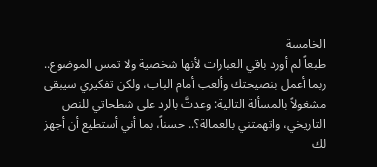الخامسة
طبعاً لم أورد باقي العبارات لأنها شخصية ولا تمس الموضوع.. ربما أعمل بنصيحتك وألعب أمام الباب، ولكن تفكيري سيبقى مشغولاً بالمسألة التالية: وعدتَّ بالرد على شطحاتي للنص التاريخي، واتهمتني بالعمالة؟.. حسناً، بما أني أستطيع أن أجهز لك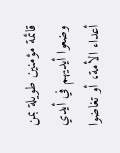قائمة مؤمنين طويلة بمن وضعوا أيديهم في أيدي أعداء الأمة، أو تغاضوا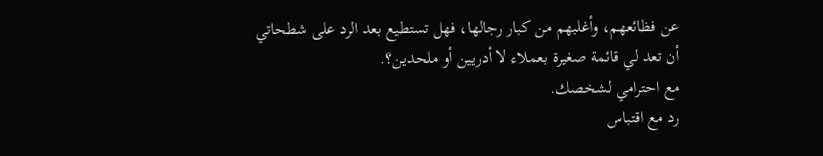عن فظائعهم، وأغلبهم من كبار رجالها، فهل تستطيع بعد الرد على شطحاتي أن تعد لي قائمة صغيرة بعملاء لا أدريين أو ملحدين؟.
مع احترامي لشخصك.
رد مع اقتباس